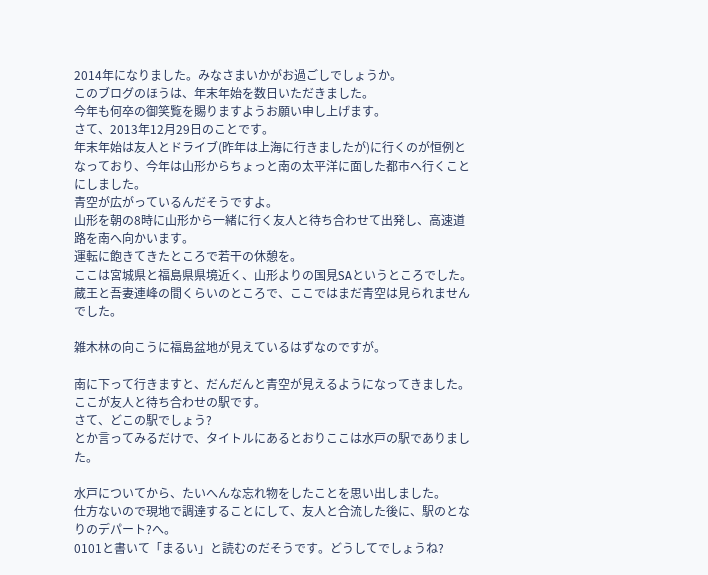2014年になりました。みなさまいかがお過ごしでしょうか。
このブログのほうは、年末年始を数日いただきました。
今年も何卒の御笑覧を賜りますようお願い申し上げます。
さて、2013年12月29日のことです。
年末年始は友人とドライブ(昨年は上海に行きましたが)に行くのが恒例となっており、今年は山形からちょっと南の太平洋に面した都市へ行くことにしました。
青空が広がっているんだそうですよ。
山形を朝の8時に山形から一緒に行く友人と待ち合わせて出発し、高速道路を南へ向かいます。
運転に飽きてきたところで若干の休憩を。
ここは宮城県と福島県県境近く、山形よりの国見SAというところでした。
蔵王と吾妻連峰の間くらいのところで、ここではまだ青空は見られませんでした。

雑木林の向こうに福島盆地が見えているはずなのですが。

南に下って行きますと、だんだんと青空が見えるようになってきました。
ここが友人と待ち合わせの駅です。
さて、どこの駅でしょう?
とか言ってみるだけで、タイトルにあるとおりここは水戸の駅でありました。

水戸についてから、たいへんな忘れ物をしたことを思い出しました。
仕方ないので現地で調達することにして、友人と合流した後に、駅のとなりのデパート?へ。
0101と書いて「まるい」と読むのだそうです。どうしてでしょうね?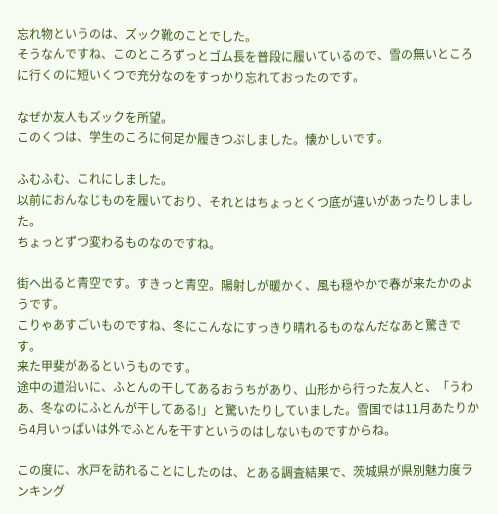忘れ物というのは、ズック靴のことでした。
そうなんですね、このところずっとゴム長を普段に履いているので、雪の無いところに行くのに短いくつで充分なのをすっかり忘れておったのです。

なぜか友人もズックを所望。
このくつは、学生のころに何足か履きつぶしました。懐かしいです。

ふむふむ、これにしました。
以前におんなじものを履いており、それとはちょっとくつ底が違いがあったりしました。
ちょっとずつ変わるものなのですね。

街へ出ると青空です。すきっと青空。陽射しが暖かく、風も穏やかで春が来たかのようです。
こりゃあすごいものですね、冬にこんなにすっきり晴れるものなんだなあと驚きです。
来た甲斐があるというものです。
途中の道沿いに、ふとんの干してあるおうちがあり、山形から行った友人と、「うわあ、冬なのにふとんが干してある!」と驚いたりしていました。雪国では11月あたりから4月いっぱいは外でふとんを干すというのはしないものですからね。

この度に、水戸を訪れることにしたのは、とある調査結果で、茨城県が県別魅力度ランキング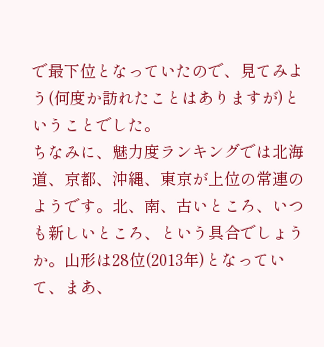で最下位となっていたので、見てみよう(何度か訪れたことはありますが)ということでした。
ちなみに、魅力度ランキングでは北海道、京都、沖縄、東京が上位の常連のようです。北、南、古いところ、いつも新しいところ、という具合でしょうか。山形は28位(2013年)となっていて、まあ、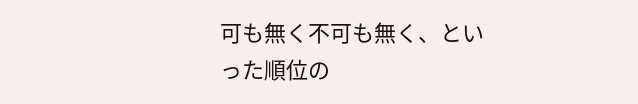可も無く不可も無く、といった順位の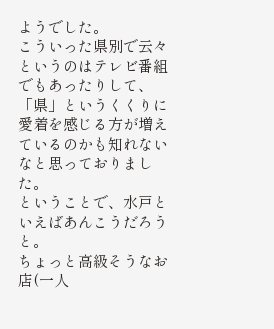ようでした。
こういった県別で云々というのはテレビ番組でもあったりして、「県」というくくりに愛着を感じる方が増えているのかも知れないなと思っておりました。
ということで、水戸といえばあんこうだろうと。
ちょっと高級そうなお店(一人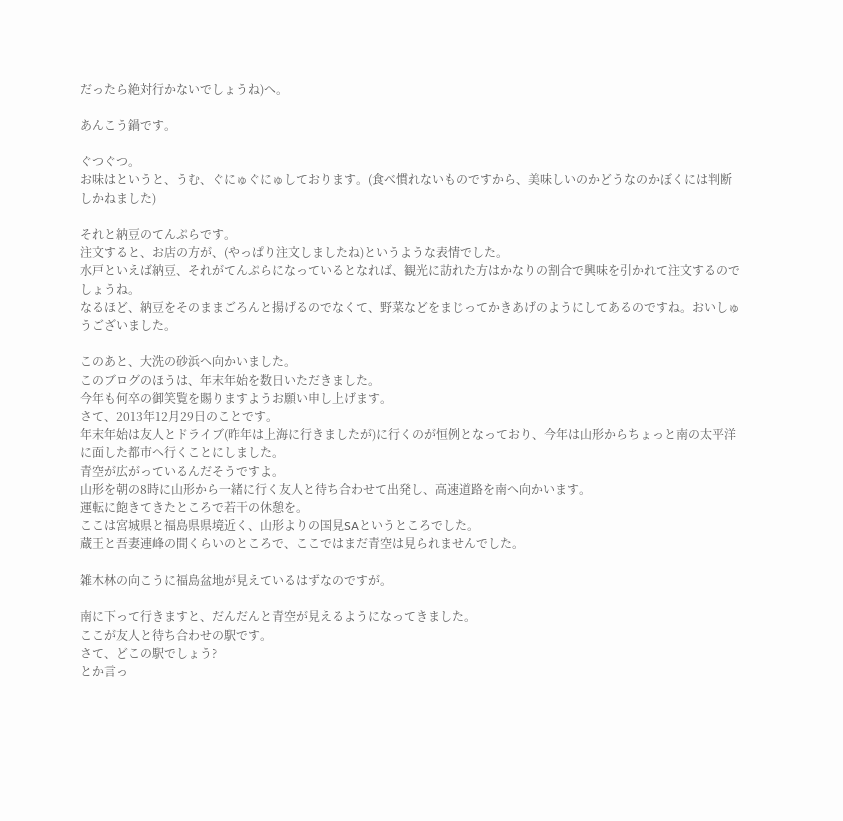だったら絶対行かないでしょうね)へ。

あんこう鍋です。

ぐつぐつ。
お味はというと、うむ、ぐにゅぐにゅしております。(食べ慣れないものですから、美味しいのかどうなのかぼくには判断しかねました)

それと納豆のてんぷらです。
注文すると、お店の方が、(やっぱり注文しましたね)というような表情でした。
水戸といえば納豆、それがてんぷらになっているとなれば、観光に訪れた方はかなりの割合で興味を引かれて注文するのでしょうね。
なるほど、納豆をそのままごろんと揚げるのでなくて、野菜などをまじってかきあげのようにしてあるのですね。おいしゅうございました。

このあと、大洗の砂浜へ向かいました。
このブログのほうは、年末年始を数日いただきました。
今年も何卒の御笑覧を賜りますようお願い申し上げます。
さて、2013年12月29日のことです。
年末年始は友人とドライブ(昨年は上海に行きましたが)に行くのが恒例となっており、今年は山形からちょっと南の太平洋に面した都市へ行くことにしました。
青空が広がっているんだそうですよ。
山形を朝の8時に山形から一緒に行く友人と待ち合わせて出発し、高速道路を南へ向かいます。
運転に飽きてきたところで若干の休憩を。
ここは宮城県と福島県県境近く、山形よりの国見SAというところでした。
蔵王と吾妻連峰の間くらいのところで、ここではまだ青空は見られませんでした。

雑木林の向こうに福島盆地が見えているはずなのですが。

南に下って行きますと、だんだんと青空が見えるようになってきました。
ここが友人と待ち合わせの駅です。
さて、どこの駅でしょう?
とか言っ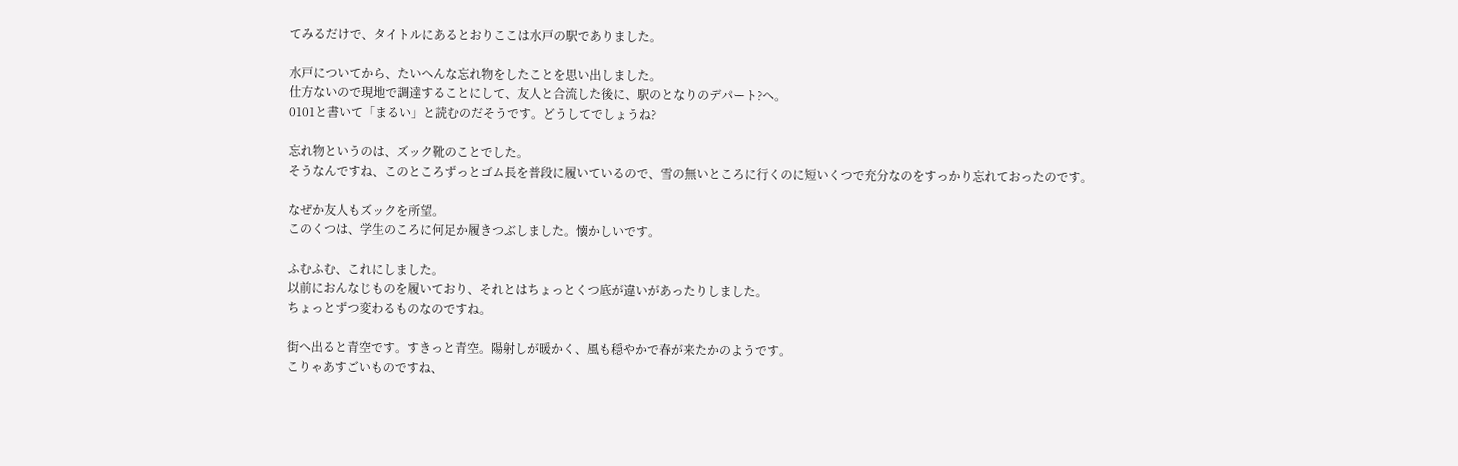てみるだけで、タイトルにあるとおりここは水戸の駅でありました。

水戸についてから、たいへんな忘れ物をしたことを思い出しました。
仕方ないので現地で調達することにして、友人と合流した後に、駅のとなりのデパート?へ。
0101と書いて「まるい」と読むのだそうです。どうしてでしょうね?

忘れ物というのは、ズック靴のことでした。
そうなんですね、このところずっとゴム長を普段に履いているので、雪の無いところに行くのに短いくつで充分なのをすっかり忘れておったのです。

なぜか友人もズックを所望。
このくつは、学生のころに何足か履きつぶしました。懐かしいです。

ふむふむ、これにしました。
以前におんなじものを履いており、それとはちょっとくつ底が違いがあったりしました。
ちょっとずつ変わるものなのですね。

街へ出ると青空です。すきっと青空。陽射しが暖かく、風も穏やかで春が来たかのようです。
こりゃあすごいものですね、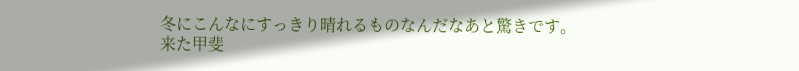冬にこんなにすっきり晴れるものなんだなあと驚きです。
来た甲斐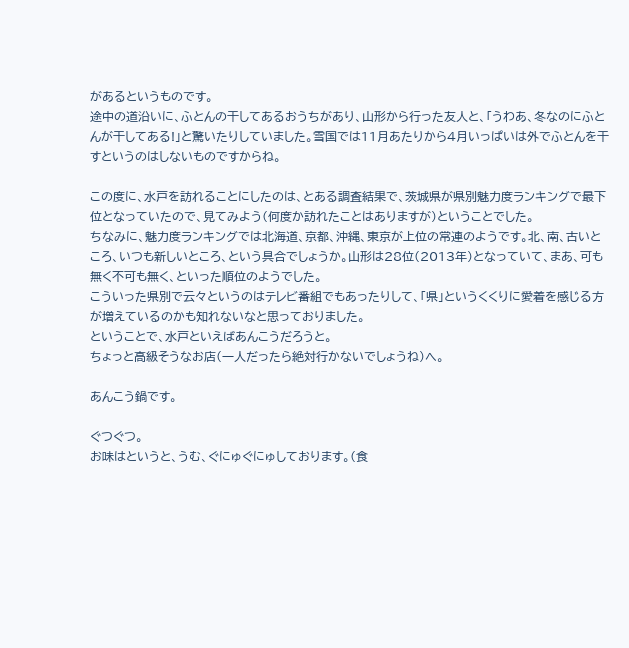があるというものです。
途中の道沿いに、ふとんの干してあるおうちがあり、山形から行った友人と、「うわあ、冬なのにふとんが干してある!」と驚いたりしていました。雪国では11月あたりから4月いっぱいは外でふとんを干すというのはしないものですからね。

この度に、水戸を訪れることにしたのは、とある調査結果で、茨城県が県別魅力度ランキングで最下位となっていたので、見てみよう(何度か訪れたことはありますが)ということでした。
ちなみに、魅力度ランキングでは北海道、京都、沖縄、東京が上位の常連のようです。北、南、古いところ、いつも新しいところ、という具合でしょうか。山形は28位(2013年)となっていて、まあ、可も無く不可も無く、といった順位のようでした。
こういった県別で云々というのはテレビ番組でもあったりして、「県」というくくりに愛着を感じる方が増えているのかも知れないなと思っておりました。
ということで、水戸といえばあんこうだろうと。
ちょっと高級そうなお店(一人だったら絶対行かないでしょうね)へ。

あんこう鍋です。

ぐつぐつ。
お味はというと、うむ、ぐにゅぐにゅしております。(食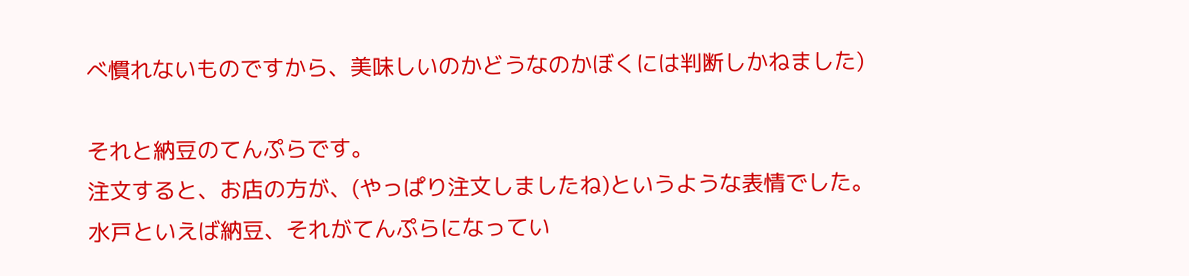べ慣れないものですから、美味しいのかどうなのかぼくには判断しかねました)

それと納豆のてんぷらです。
注文すると、お店の方が、(やっぱり注文しましたね)というような表情でした。
水戸といえば納豆、それがてんぷらになってい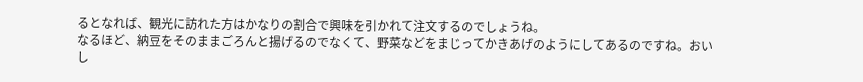るとなれば、観光に訪れた方はかなりの割合で興味を引かれて注文するのでしょうね。
なるほど、納豆をそのままごろんと揚げるのでなくて、野菜などをまじってかきあげのようにしてあるのですね。おいし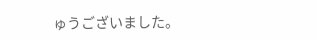ゅうございました。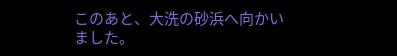このあと、大洗の砂浜へ向かいました。